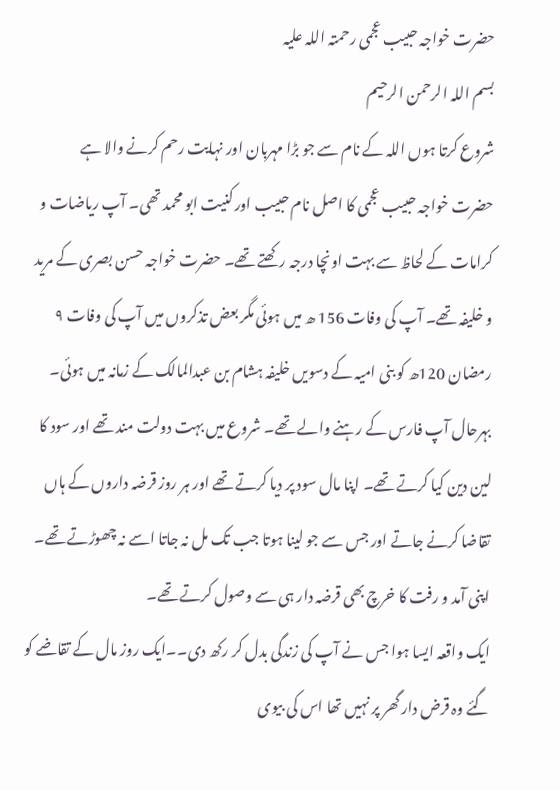حضرت خواجہ حبیب عجمی رحمتہ اللہ علیہ
بسم اللہ الرحمن الرحیم
شروع کرتا ہوں اللہ کے نام سے جو بڑا مہربان اور نہایت رحم کرنے والا ہے
حضرت خواجہ حبیب عجمی کا اصل نام حبیب اور کنیت ابو محمد تھی۔ آپ ریاضات و کرامات کے لحاظ سے بہت اونچا درجہ رکھتے تھے۔ حضرت خواجہ حسن بصری کے مرید و خلیفہ تھے۔ آپ کی وفات 156 ھ میں ہوئی مگر بعض تذکروں میں آپ کی وفات ۹ رمضان 120ھ کو بنی امیہ کے دسویں خلیفہ ہشام بن عبدالمالک کے زمانہ میں ہوئی۔ بہرحال آپ فارس کے رہنے والے تھے۔ شروع میں بہت دولت مند تھے اور سود کا لین دین کیا کرتے تھے۔ اپنا مال سود پر دیا کرتے تھے اور ہر روز قرضہ داروں کے ہاں تقاضا کرنے جاتے اور جس سے جو لینا ہوتا جب تک مل نہ جاتا اسے نہ چھوڑتے تھے۔ اپنی آمد و رفت کا خرچ بھی قرضہ دار ہی سے وصول کرتے تھے۔
ایک واقعہ ایسا ہوا جس نے آپ کی زندگی بدل کر رکھ دی۔۔ایک روز مال کے تقاضے کو گئے وہ قرض دار گھر پر نہیں تھا اس کی بیوی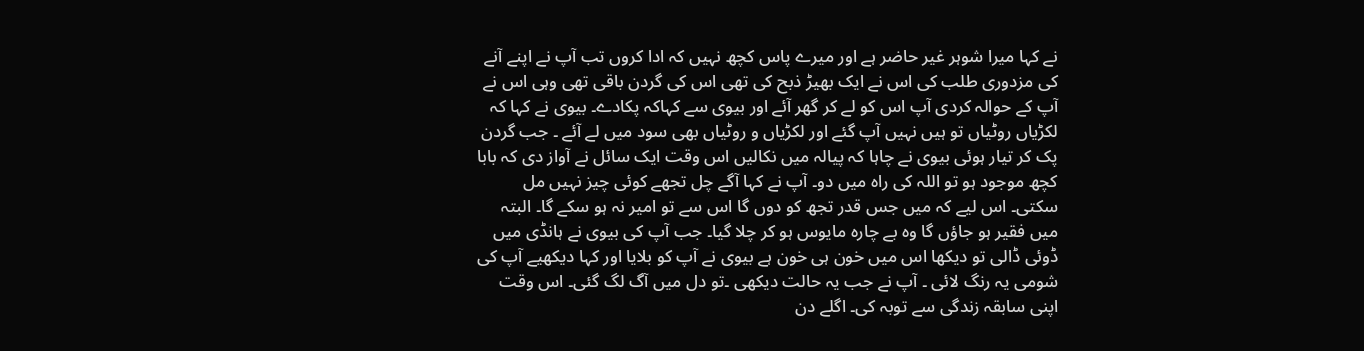نے کہا میرا شوہر غیر حاضر ہے اور میرے پاس کچھ نہیں کہ ادا کروں تب آپ نے اپنے آنے کی مزدوری طلب کی اس نے ایک بھیڑ ذبح کی تھی اس کی گردن باقی تھی وہی اس نے آپ کے حوالہ کردی آپ اس کو لے کر گھر آئے اور بیوی سے کہاکہ پکادے۔ بیوی نے کہا کہ لکڑیاں روٹیاں تو ہیں نہیں آپ گئے اور لکڑیاں و روٹیاں بھی سود میں لے آئے ۔ جب گردن پک کر تیار ہوئی بیوی نے چاہا کہ پیالہ میں نکالیں اس وقت ایک سائل نے آواز دی کہ بابا کچھ موجود ہو تو اللہ کی راہ میں دو۔ آپ نے کہا آگے چل تجھے کوئی چیز نہیں مل سکتی۔ اس لیے کہ میں جس قدر تجھ کو دوں گا اس سے تو امیر نہ ہو سکے گا۔ البتہ میں فقیر ہو جاؤں گا وہ بے چارہ مایوس ہو کر چلا گیا۔ جب آپ کی بیوی نے ہانڈی میں ڈوئی ڈالی تو دیکھا اس میں خون ہی خون ہے بیوی نے آپ کو بلایا اور کہا دیکھیے آپ کی شومی یہ رنگ لائی ۔ آپ نے جب یہ حالت دیکھی ۔تو دل میں آگ لگ گئی۔ اس وقت اپنی سابقہ زندگی سے توبہ کی۔ اگلے دن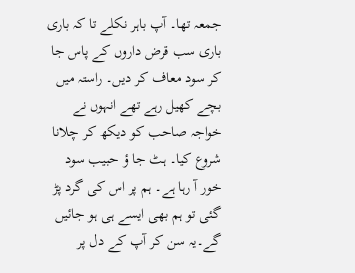جمعہ تھا۔ آپ باہر نکلے تا کہ باری باری سب قرض داروں کے پاس جا کر سود معاف کر دیں۔ راستہ میں بچے کھیل رہے تھے انہوں نے خواجہ صاحب کو دیکھ کر چلانا شروع کیا۔ ہٹ جا ؤ حبیب سود خور آ رہا ہے۔ ہم پر اس کی گرد پڑ گئی تو ہم بھی ایسے ہی ہو جائیں گے۔یہ سن کر آپ کے دل پر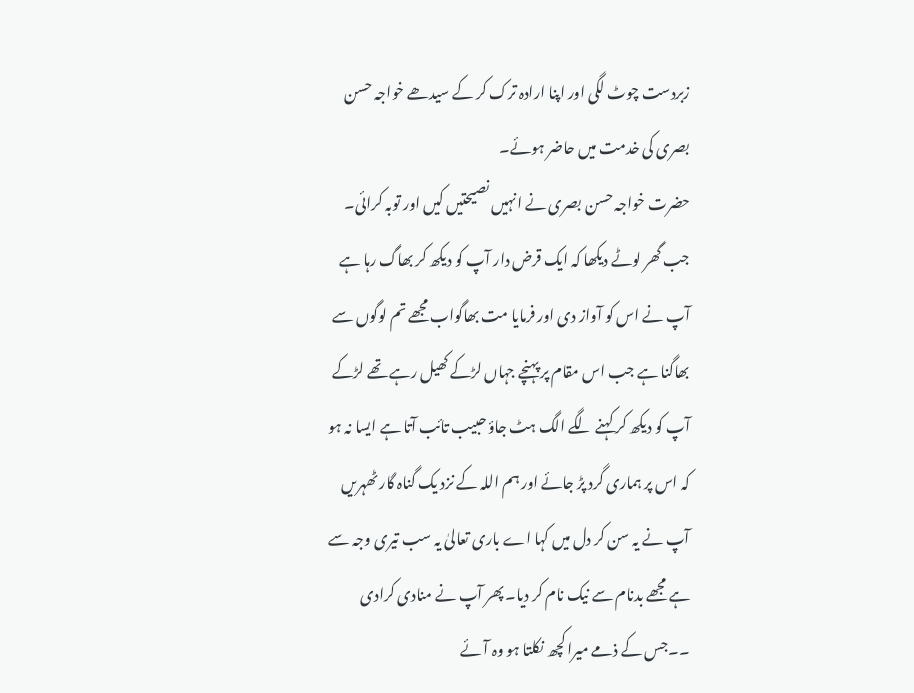زبردست چوٹ لگی اور اپنا ارادہ ترک کر کے سیدھے خواجہ حسن بصری کی خدمت میں حاضر ہوئے۔
حضرت خواجہ حسن بصری نے انہیں نصیحتیں کیں اور توبہ کرائی۔ جب گھر لوٹے دیکھا کہ ایک قرض دار آپ کو دیکھ کر بھاگ رہا ہے آپ نے اس کو آواز دی اور فرمایا مت بھاگواب مجھے تم لوگوں سے بھاگنا ہے جب اس مقام پر پہنچے جہاں لڑکے کھیل رہے تھے لڑکے آپ کو دیکھ کر کہنے لگے الگ ہٹ جاؤ حبیب تائب آتا ہے ایسا نہ ہو کہ اس پر ہماری گرد پڑ جائے اور ہم اللہ کے نزد یک گناہ گار ٹھہریں آپ نے یہ سن کر دل میں کہا اے باری تعالیٰ یہ سب تیری وجہ سے ہے مجھے بدنام سے نیک نام کر دیا۔ پھر آپ نے منادی کرادی ۔۔جس کے ذمے میرا کچھ نکلتا ہو وہ آئے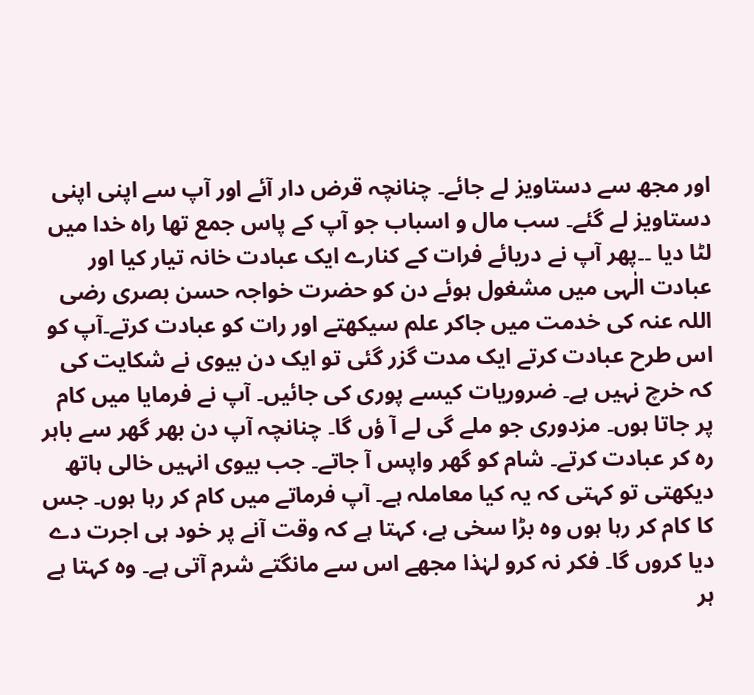اور مجھ سے دستاویز لے جائے۔ چنانچہ قرض دار آئے اور آپ سے اپنی اپنی دستاویز لے گئے۔ سب مال و اسباب جو آپ کے پاس جمع تھا راہ خدا میں لٹا دیا ۔۔پھر آپ نے دریائے فرات کے کنارے ایک عبادت خانہ تیار کیا اور عبادت الٰہی میں مشغول ہوئے دن کو حضرت خواجہ حسن بصری رضی اللہ عنہ کی خدمت میں جاکر علم سیکھتے اور رات کو عبادت کرتے۔آپ کو اس طرح عبادت کرتے ایک مدت گزر گئی تو ایک دن بیوی نے شکایت کی کہ خرچ نہیں ہے۔ ضروریات کیسے پوری کی جائیں۔ آپ نے فرمایا میں کام پر جاتا ہوں۔ مزدوری جو ملے گی لے آ ؤں گا۔ چنانچہ آپ دن بھر گھر سے باہر رہ کر عبادت کرتے۔ شام کو گھر واپس آ جاتے۔ جب بیوی انہیں خالی ہاتھ دیکھتی تو کہتی کہ یہ کیا معاملہ ہے۔ آپ فرماتے میں کام کر رہا ہوں۔ جس کا کام کر رہا ہوں وہ بڑا سخی ہے، کہتا ہے کہ وقت آنے پر خود ہی اجرت دے دیا کروں گا۔ فکر نہ کرو لہٰذا مجھے اس سے مانگتے شرم آتی ہے۔ وہ کہتا ہے ہر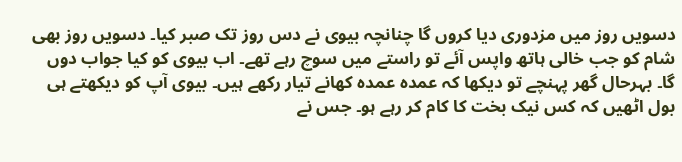دسویں روز میں مزدوری دیا کروں گا چنانچہ بیوی نے دس روز تک صبر کیا۔ دسویں روز بھی شام کو جب خالی ہاتھ واپس آئے تو راستے میں سوچ رہے تھے۔ اب بیوی کو کیا جواب دوں گا۔ بہرحال گھر پہنچے تو دیکھا کہ عمدہ عمدہ کھانے تیار رکھے ہیں۔ بیوی آپ کو دیکھتے ہی بول اٹھیں کہ کس نیک بخت کا کام کر رہے ہو۔ جس نے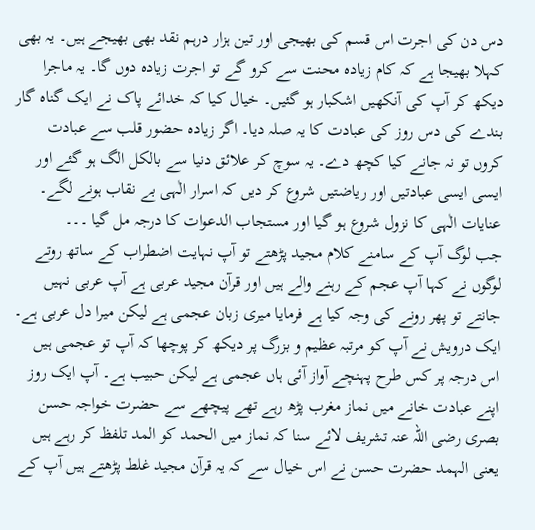دس دن کی اجرت اس قسم کی بھیجی اور تین ہزار درہم نقد بھی بھیجے ہیں۔ یہ بھی کہلا بھیجا ہے کہ کام زیادہ محنت سے کرو گے تو اجرت زیادہ دوں گا۔ یہ ماجرا دیکھ کر آپ کی آنکھیں اشکبار ہو گئیں۔ خیال کیا کہ خدائے پاک نے ایک گناہ گار بندے کی دس روز کی عبادت کا یہ صلہ دیا۔ اگر زیادہ حضور قلب سے عبادت کروں تو نہ جانے کیا کچھ دے۔ یہ سوچ کر علائق دنیا سے بالکل الگ ہو گئے اور ایسی ایسی عبادتیں اور ریاضتیں شروع کر دیں کہ اسرار الٰہی بے نقاب ہونے لگے۔ عنایات الٰہی کا نزول شروع ہو گیا اور مستجاب الدعوات کا درجہ مل گیا ۔۔۔
جب لوگ آپ کے سامنے کلام مجید پڑھتے تو آپ نہایت اضطراب کے ساتھ روتے لوگوں نے کہا آپ عجم کے رہنے والے ہیں اور قرآن مجید عربی ہے آپ عربی نہیں جانتے تو پھر رونے کی وجہ کیا ہے فرمایا میری زبان عجمی ہے لیکن میرا دل عربی ہے۔ ایک درویش نے آپ کو مرتبہ عظیم و بزرگ پر دیکھ کر پوچھا کہ آپ تو عجمی ہیں اس درجہ پر کس طرح پہنچے آواز آئی ہاں عجمی ہے لیکن حبیب ہے۔ آپ ایک روز اپنے عبادت خانے میں نماز مغرب پڑھ رہے تھے پیچھے سے حضرت خواجہ حسن بصری رضی اللہ عنہ تشریف لائے سنا کہ نماز میں الحمد کو المد تلفظ کر رہے ہیں یعنی الہمد حضرت حسن نے اس خیال سے کہ یہ قرآن مجید غلط پڑھتے ہیں آپ کے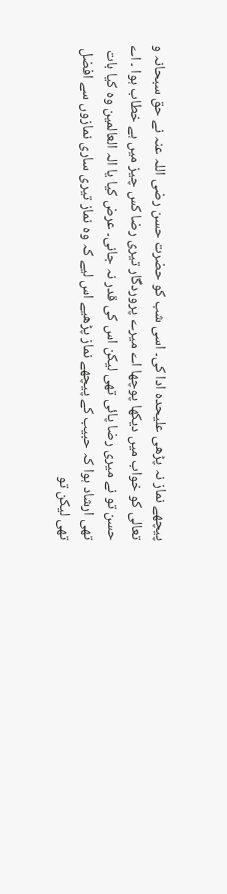پیچھے نماز نہ پڑھی علیحدہ ادا کی۔ اسی شب کو حضرت حسن رضی اللہ عنہ نے حق سبحانہ و تعالی کو خواب میں دیکھا پوچھا اے میرے پروردگار تیری رضا کس چیز میں ہے خطاب ہوا ۔ اے حسن تو نے میری رضا پائی تھی لیکن اس کی قدر نہ جانی۔ عرض کیا یا الہ العالمین وہ کیا بات تھی ارشاد ہوا کہ حبیب کے پیچھے نماز پڑھیے اس لیے کہ وہ نماز تیری ساری نمازوں سے افضل تھی لیکن تو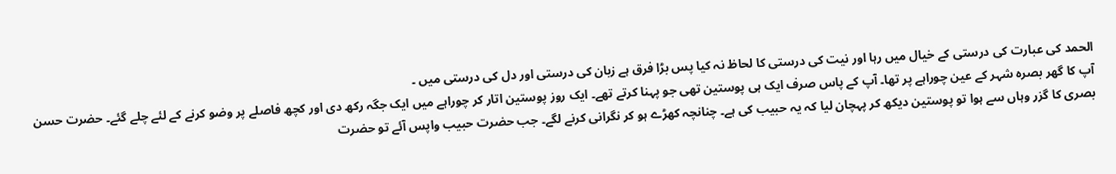الحمد کی عبارت کی درستی کے خیال میں رہا اور نیت کی درستی کا لحاظ نہ کیا پس بڑا فرق ہے زبان کی درستی اور دل کی درستی میں ۔
آپ کا گھر بصرہ شہر کے عین چوراہے پر تھا۔ آپ کے پاس صرف ایک ہی پوستین تھی جو پہنا کرتے تھے۔ ایک روز پوستین اتار کر چوراہے میں ایک جگہ رکھ دی اور کچھ فاصلے پر وضو کرنے کے لئے چلے گئے۔ حضرت حسن بصری کا گزر وہاں سے ہوا تو پوستین دیکھ کر پہچان لیا کہ یہ حبیب کی ہے۔ چنانچہ کھڑے ہو کر نگرانی کرنے لگے۔ جب حضرت حبیب واپس آئے تو حضرت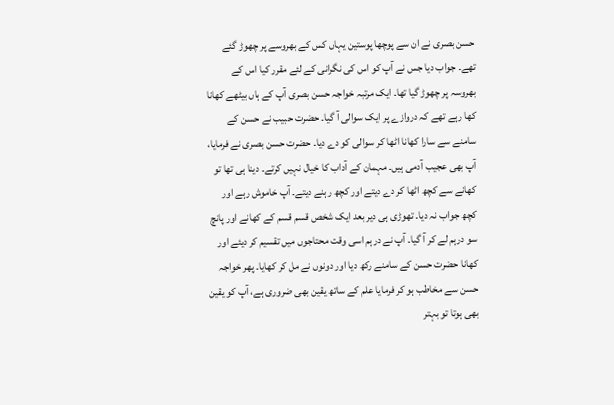حسن بصری نے ان سے پوچھا پوستین یہاں کس کے بھروسے پر چھوڑ گئے تھے۔ جواب دیا جس نے آپ کو اس کی نگرانی کے لئے مقرر کیا اس کے بھروسہ پر چھوڑ گیا تھا۔ ایک مرتبہ خواجہ حسن بصری آپ کے ہاں بیٹھے کھانا کھا رہے تھے کہ دروازے پر ایک سوالی آ گیا۔ حضرت حبیب نے حسن کے سامنے سے سارا کھانا اٹھا کر سوالی کو دے دیا۔ حضرت حسن بصری نے فرمایا، آپ بھی عجیب آدمی ہیں۔ مہمان کے آداب کا خیال نہیں کرتے۔ دینا ہی تھا تو کھانے سے کچھ اٹھا کر دے دیتے اور کچھ رہنے دیتے۔ آپ خاموش رہے اور کچھ جواب نہ دیا۔ تھوڑی ہی دیر بعد ایک شخص قسم قسم کے کھانے اور پانچ سو درہم لے کر آ گیا۔ آپ نے درہم اسی وقت محتاجوں میں تقسیم کر دیئے اور کھانا حضرت حسن کے سامنے رکھ دیا اور دونوں نے مل کر کھایا۔ پھر خواجہ حسن سے مخاطب ہو کر فرمایا علم کے ساتھ یقین بھی ضروری ہے، آپ کو یقین بھی ہوتا تو بہتر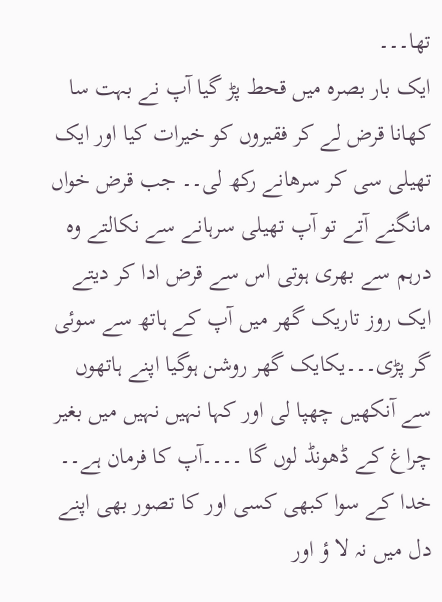تھا۔۔۔
ایک بار بصرہ میں قحط پڑ گیا آپ نے بہت سا کھانا قرض لے کر فقیروں کو خیرات کیا اور ایک تھیلی سی کر سرھانے رکھ لی۔۔ جب قرض خواں مانگنے آتے تو آپ تھیلی سرہانے سے نکالتے وہ درہم سے بھری ہوتی اس سے قرض ادا کر دیتے ایک روز تاریک گھر میں آپ کے ہاتھ سے سوئی گر پڑی۔۔۔یکایک گھر روشن ہوگیا اپنے ہاتھوں سے آنکھیں چھپا لی اور کہا نہیں نہیں میں بغیر چراغ کے ڈھونڈ لوں گا ۔۔۔۔آپ کا فرمان ہے۔۔
خدا کے سوا کبھی کسی اور کا تصور بھی اپنے دل میں نہ لا ؤ اور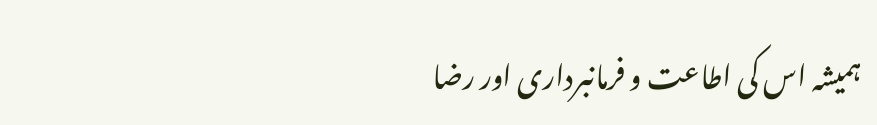ہمیشہ اس کی اطاعت و فرمانبرداری اور رضا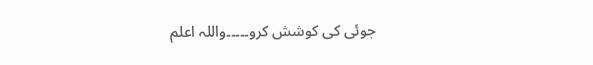جوئی کی کوشش کرو۔۔۔۔۔واللہ اعلم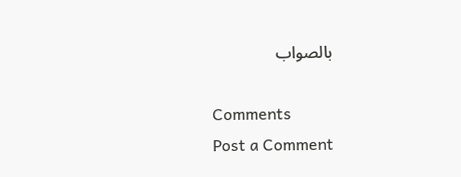بالصواب

Comments
Post a Comment